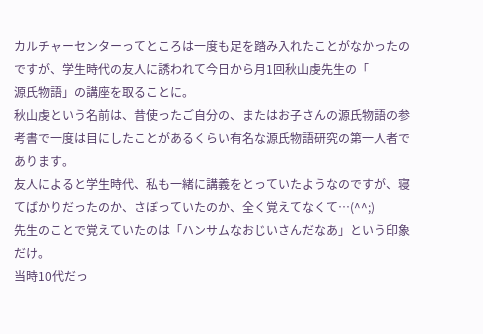カルチャーセンターってところは一度も足を踏み入れたことがなかったのですが、学生時代の友人に誘われて今日から月1回秋山虔先生の「
源氏物語」の講座を取ることに。
秋山虔という名前は、昔使ったご自分の、またはお子さんの源氏物語の参考書で一度は目にしたことがあるくらい有名な源氏物語研究の第一人者であります。
友人によると学生時代、私も一緒に講義をとっていたようなのですが、寝てばかりだったのか、さぼっていたのか、全く覚えてなくて…(^^;)
先生のことで覚えていたのは「ハンサムなおじいさんだなあ」という印象だけ。
当時10代だっ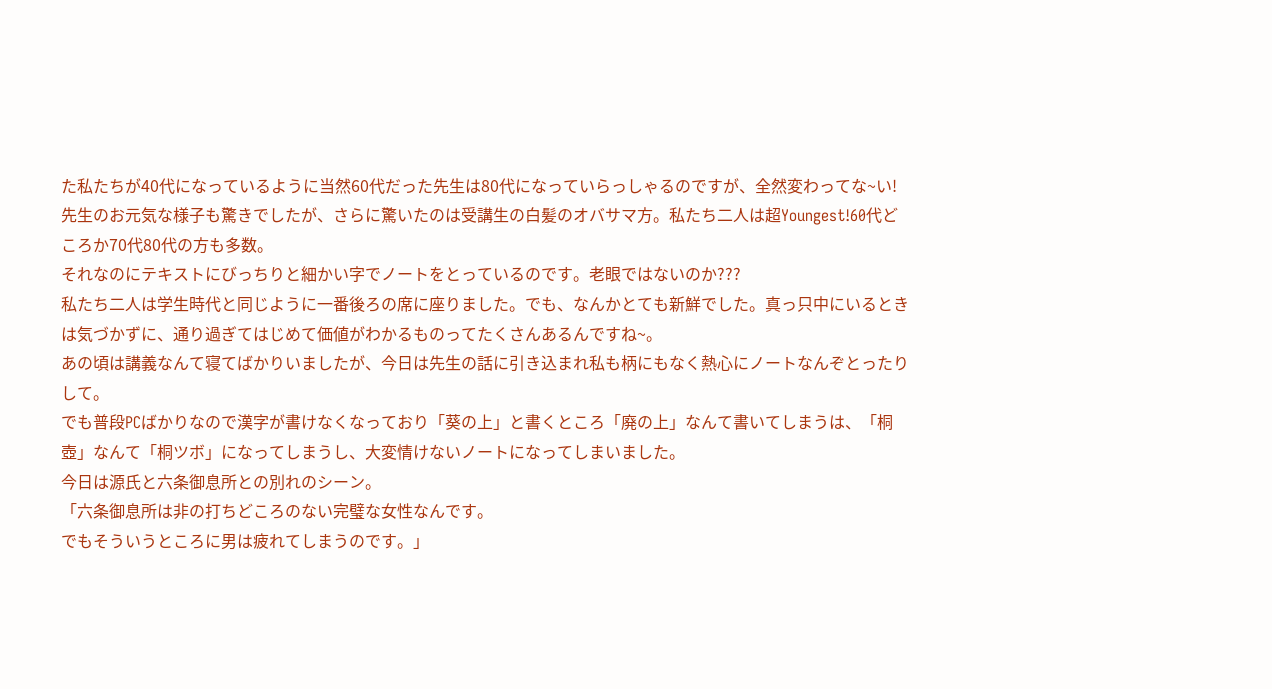た私たちが40代になっているように当然60代だった先生は80代になっていらっしゃるのですが、全然変わってな~い!
先生のお元気な様子も驚きでしたが、さらに驚いたのは受講生の白髪のオバサマ方。私たち二人は超Youngest!60代どころか70代80代の方も多数。
それなのにテキストにびっちりと細かい字でノートをとっているのです。老眼ではないのか???
私たち二人は学生時代と同じように一番後ろの席に座りました。でも、なんかとても新鮮でした。真っ只中にいるときは気づかずに、通り過ぎてはじめて価値がわかるものってたくさんあるんですね~。
あの頃は講義なんて寝てばかりいましたが、今日は先生の話に引き込まれ私も柄にもなく熱心にノートなんぞとったりして。
でも普段PCばかりなので漢字が書けなくなっており「葵の上」と書くところ「廃の上」なんて書いてしまうは、「桐壺」なんて「桐ツボ」になってしまうし、大変情けないノートになってしまいました。
今日は源氏と六条御息所との別れのシーン。
「六条御息所は非の打ちどころのない完璧な女性なんです。
でもそういうところに男は疲れてしまうのです。」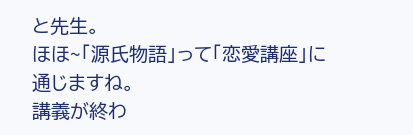と先生。
ほほ~「源氏物語」って「恋愛講座」に通じますね。
講義が終わ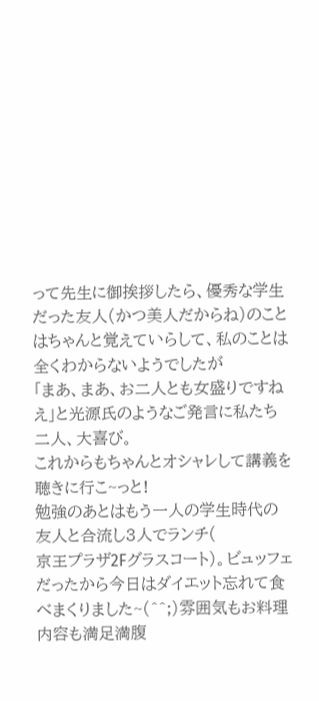って先生に御挨拶したら、優秀な学生だった友人(かつ美人だからね)のことはちゃんと覚えていらして、私のことは全くわからないようでしたが
「まあ、まあ、お二人とも女盛りですねえ」と光源氏のようなご発言に私たち二人、大喜び。
これからもちゃんとオシャレして講義を聴きに行こ~っと!
勉強のあとはもう一人の学生時代の友人と合流し3人でランチ(
京王プラザ2Fグラスコート)。ビュッフェだったから今日はダイエット忘れて食べまくりました~(^^;)雰囲気もお料理内容も満足満腹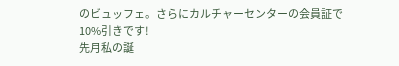のビュッフェ。さらにカルチャーセンターの会員証で10%引きです!
先月私の誕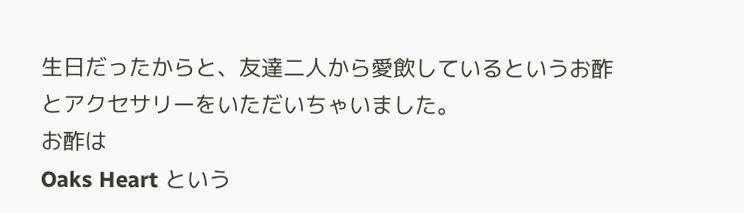生日だったからと、友達二人から愛飲しているというお酢とアクセサリーをいただいちゃいました。
お酢は
Oaks Heart という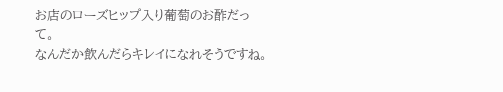お店のローズヒップ入り葡萄のお酢だって。
なんだか飲んだらキレイになれそうですね。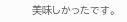美味しかったです。